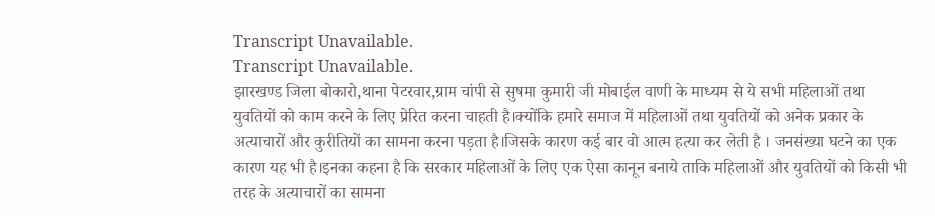Transcript Unavailable.
Transcript Unavailable.
झारखण्ड जिला बोकारो,थाना पेटरवार,ग्राम चांपी से सुषमा कुमारी जी मोबाईल वाणी के माध्यम से ये सभी महिलाओं तथा युवतियों को काम करने के लिए प्रेरित करना चाहती है।क्योंकि हमारे समाज में महिलाओं तथा युवतियों को अनेक प्रकार के अत्याचारों और कुरीतियों का सामना करना पड़ता है।जिसके कारण कई बार वो आत्म हत्या कर लेती है । जनसंख्या घटने का एक कारण यह भी है।इनका कहना है कि सरकार महिलाओं के लिए एक ऐसा कानून बनाये ताकि महिलाओं और युवतियों को किसी भी तरह के अत्याचारों का सामना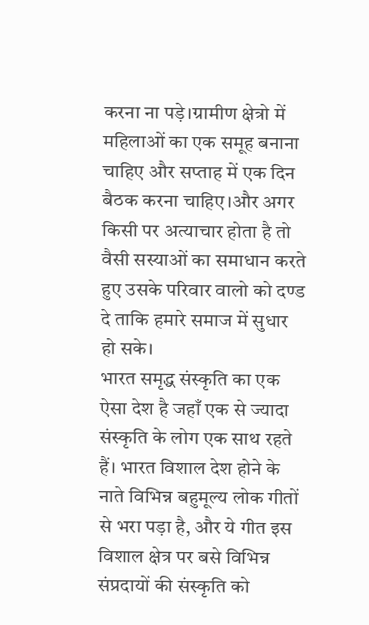करना ना पड़े।ग्रामीण क्षेत्रो में महिलाओं का एक समूह बनाना चाहिए और सप्ताह में एक दिन बैठक करना चाहिए।और अगर किसी पर अत्याचार होता है तो वैसी सस्याओं का समाधान करते हुए उसके परिवार वालो को दण्ड दे ताकि हमारे समाज में सुधार हो सके।
भारत समृद्ध संस्कृति का एक ऐसा देश है जहाँ एक से ज्यादा संस्कृति के लोग एक साथ रहते हैं। भारत विशाल देश होने के नाते विभिन्न बहुमूल्य लोक गीतों से भरा पड़ा है, और ये गीत इस विशाल क्षेत्र पर बसे विभिन्न संप्रदायों की संस्कृति को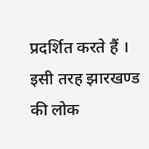प्रदर्शित करते हैं । इसी तरह झारखण्ड की लोक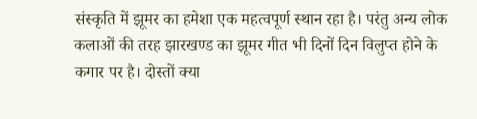संस्कृति में झूमर का हमेशा एक महत्वपूर्ण स्थान रहा है। परंतु अन्य लोक कलाओं की तरह झारखण्ड का झूमर गीत भी दिनों दिन विलुप्त होने के कगार पर है। दोस्तों क्या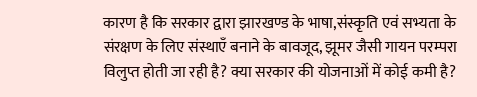कारण है कि सरकार द्वारा झारखण्ड के भाषा,संस्कृति एवं सभ्यता के संरक्षण के लिए संस्थाएँ बनाने के बावजूद, झूमर जैसी गायन परम्परा विलुप्त होती जा रही है? क्या सरकार की योजनाओं में कोई कमी है?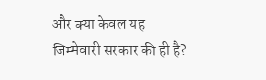और क्या केवल यह जिम्मेवारी सरकार की ही है?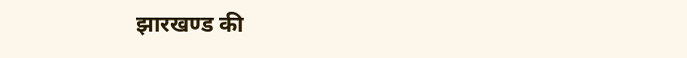झारखण्ड की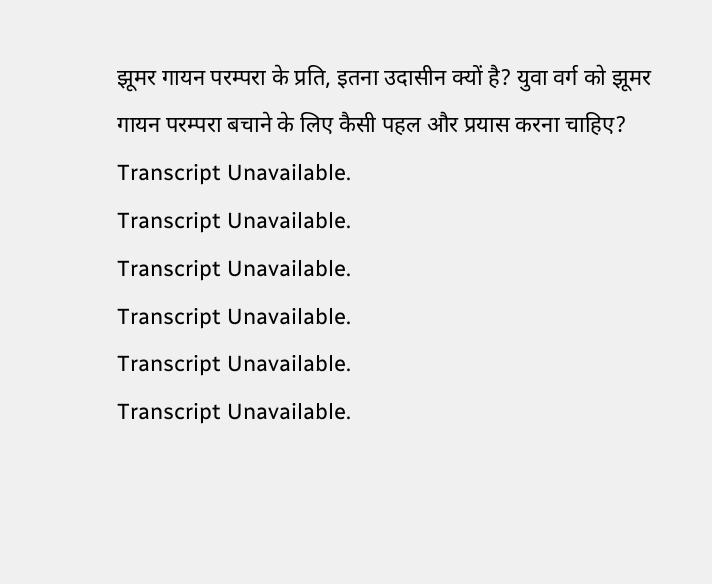झूमर गायन परम्परा के प्रति, इतना उदासीन क्यों है? युवा वर्ग को झूमर गायन परम्परा बचाने के लिए कैसी पहल और प्रयास करना चाहिए?
Transcript Unavailable.
Transcript Unavailable.
Transcript Unavailable.
Transcript Unavailable.
Transcript Unavailable.
Transcript Unavailable.